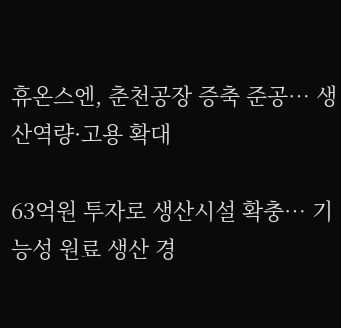휴온스엔, 춘천공장 증축 준공… 생산역량·고용 확대

63억원 투자로 생산시설 확충… 기능성 원료 생산 경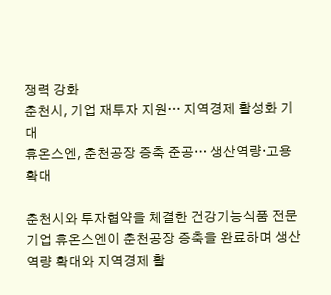쟁력 강화
춘천시, 기업 재투자 지원… 지역경제 활성화 기대
휴온스엔, 춘천공장 증축 준공… 생산역량·고용 확대

춘천시와 투자협약을 체결한 건강기능식품 전문기업 휴온스엔이 춘천공장 증축을 완료하며 생산역량 확대와 지역경제 활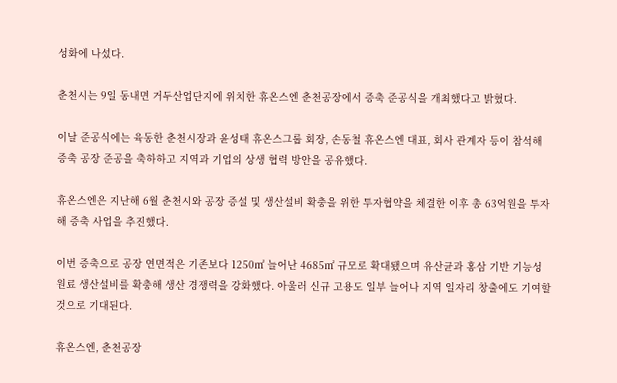성화에 나섰다.

춘천시는 9일 동내면 거두산업단지에 위치한 휴온스엔 춘천공장에서 증축 준공식을 개최했다고 밝혔다.

이날 준공식에는 육동한 춘천시장과 윤성태 휴온스그룹 회장, 손동철 휴온스엔 대표, 회사 관계자 등이 참석해 증축 공장 준공을 축하하고 지역과 기업의 상생 협력 방안을 공유했다.

휴온스엔은 지난해 6월 춘천시와 공장 증설 및 생산설비 확충을 위한 투자협약을 체결한 이후 총 63억원을 투자해 증축 사업을 추진했다.

이번 증축으로 공장 연면적은 기존보다 1250㎡ 늘어난 4685㎡ 규모로 확대됐으며 유산균과 홍삼 기반 기능성 원료 생산설비를 확충해 생산 경쟁력을 강화했다. 아울러 신규 고용도 일부 늘어나 지역 일자리 창출에도 기여할 것으로 기대된다.

휴온스엔, 춘천공장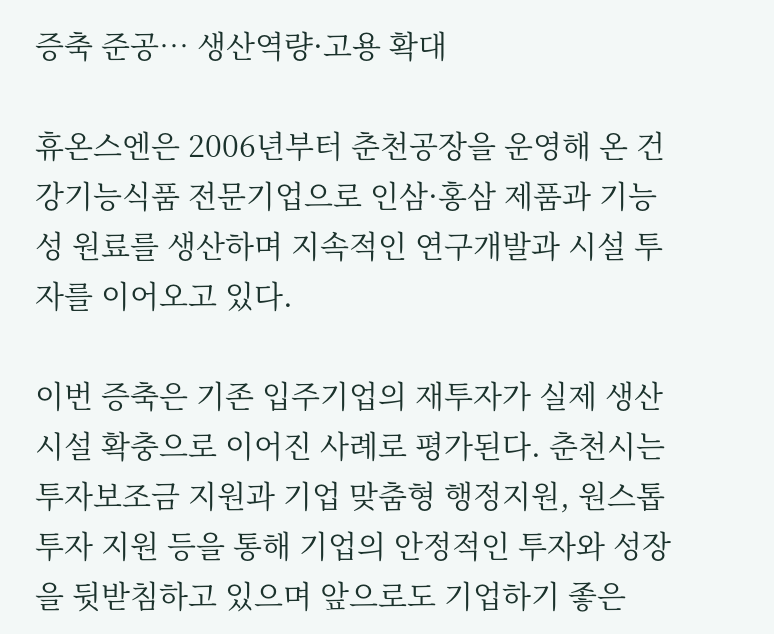증축 준공… 생산역량·고용 확대

휴온스엔은 2006년부터 춘천공장을 운영해 온 건강기능식품 전문기업으로 인삼·홍삼 제품과 기능성 원료를 생산하며 지속적인 연구개발과 시설 투자를 이어오고 있다.

이번 증축은 기존 입주기업의 재투자가 실제 생산시설 확충으로 이어진 사례로 평가된다. 춘천시는 투자보조금 지원과 기업 맞춤형 행정지원, 원스톱 투자 지원 등을 통해 기업의 안정적인 투자와 성장을 뒷받침하고 있으며 앞으로도 기업하기 좋은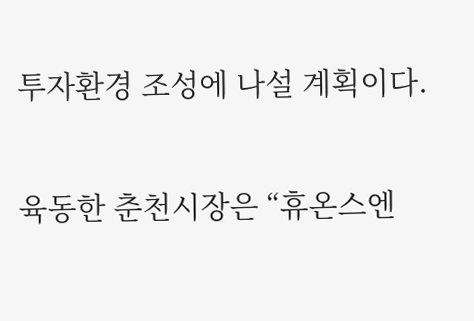투자환경 조성에 나설 계획이다.

육동한 춘천시장은 “휴온스엔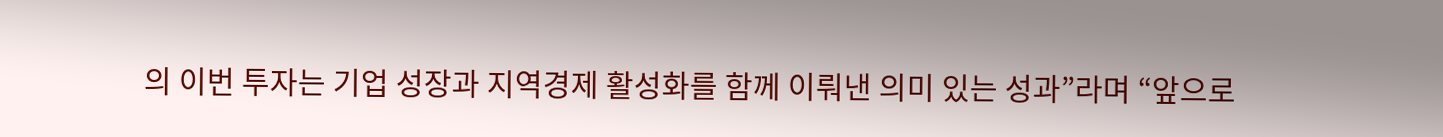의 이번 투자는 기업 성장과 지역경제 활성화를 함께 이뤄낸 의미 있는 성과”라며 “앞으로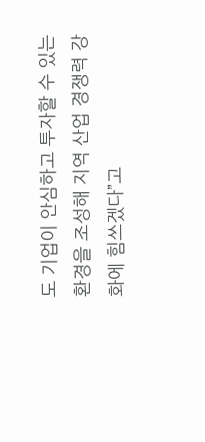도 기업이 안심하고 투자할 수 있는 환경을 조성해 지역 산업 경쟁력 강화에 힘쓰겠다”고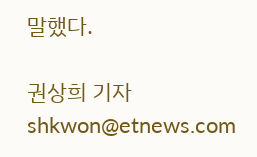말했다.

권상희 기자 shkwon@etnews.com